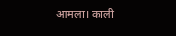आमला। काली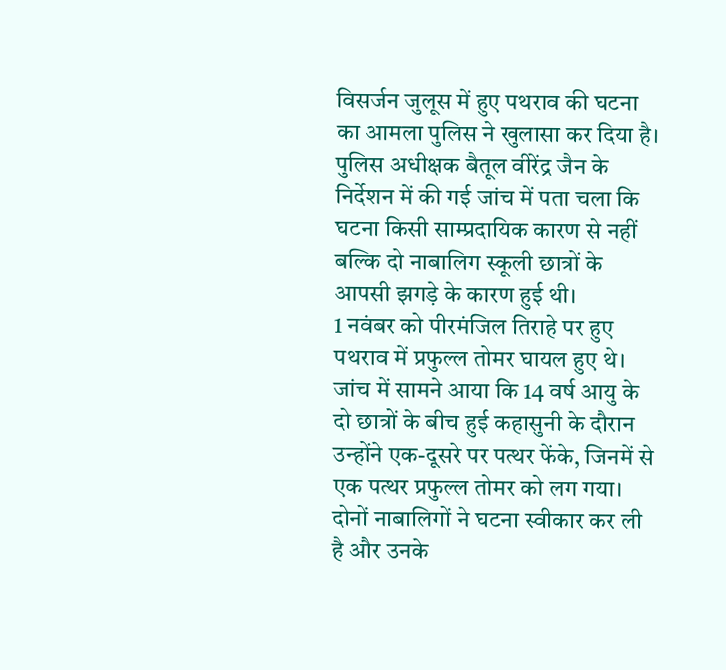विसर्जन जुलूस में हुए पथराव की घटना का आमला पुलिस ने खुलासा कर दिया है। पुलिस अधीक्षक बैतूल वीरेंद्र जैन के निर्देशन में की गई जांच में पता चला कि घटना किसी साम्प्रदायिक कारण से नहीं बल्कि दो नाबालिग स्कूली छात्रों के आपसी झगड़े के कारण हुई थी।
1 नवंबर को पीरमंजिल तिराहे पर हुए पथराव में प्रफुल्ल तोमर घायल हुए थे। जांच में सामने आया कि 14 वर्ष आयु के दो छात्रों के बीच हुई कहासुनी के दौरान उन्होंने एक-दूसरे पर पत्थर फेंके, जिनमें से एक पत्थर प्रफुल्ल तोमर को लग गया। दोनों नाबालिगों ने घटना स्वीकार कर ली है और उनके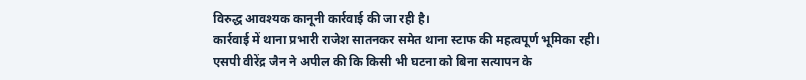विरुद्ध आवश्यक कानूनी कार्रवाई की जा रही है।
कार्रवाई में थाना प्रभारी राजेश सातनकर समेत थाना स्टाफ की महत्वपूर्ण भूमिका रही।
एसपी वीरेंद्र जैन ने अपील की कि किसी भी घटना को बिना सत्यापन के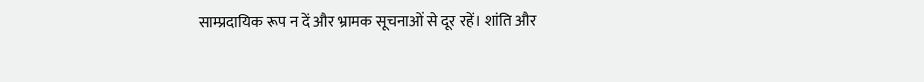साम्प्रदायिक रूप न दें और भ्रामक सूचनाओं से दूर रहें। शांति और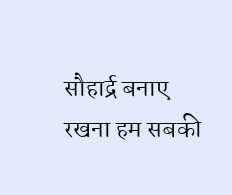सौहार्द्र बनाए रखना हम सबकी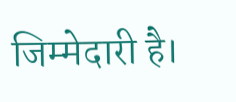जिम्मेदारी है।